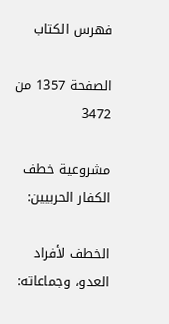فهرس الكتاب

الصفحة 1357 من 3472

مشروعية خطف الكفار الحربيين:

الخطف لأفراد العدو، وجماعاته: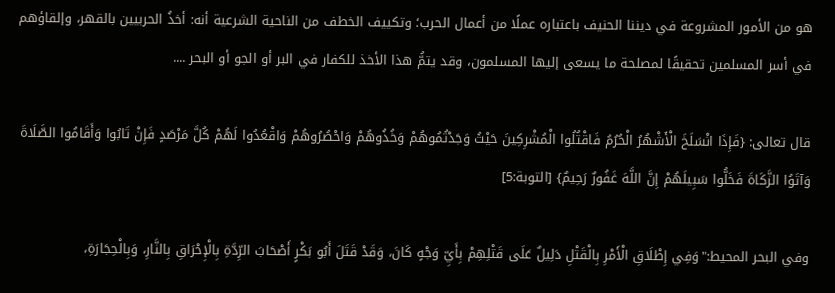هو من الأمور المشروعة في ديننا الحنيف باعتباره عملًا من أعمال الحرب؛ وتكييف الخطف من الناحية الشرعية أنه: أخذُ الحربيين بالقهر، وإلقاؤهم في أسر المسلمين تحقيقًا لمصلحة ما يسعى إليها المسلمون، وقد يتمُّ هذا الأخذ للكفار في البر أو الجو أو البحر ....

قال تعالى: {فَإِذَا انْسَلَخَ الْأَشْهُرُ الْحُرُمُ فَاقْتُلُوا الْمُشْرِكِينَ حَيْثُ وَجَدْتُمُوهُمْ وَخُذُوهُمْ وَاحْصُرُوهُمْ وَاقْعُدُوا لَهُمْ كُلَّ مَرْصَدٍ فَإِنْ تَابُوا وَأَقَامُوا الصَّلَاةَ وَآتَوُا الزَّكَاةَ فَخَلُّوا سَبِيلَهُمْ إِنَّ اللَّهَ غَفُورٌ رَحِيمٌ} [التوبة:5]

وفي البحر المحيط:"وَفِي إِطْلَاقِ الْأَمْرِ بِالْقَتْلِ دَلِيلٌ عَلَى قَتْلِهِمْ بِأَيِّ وَجْهٍ كَانَ، وَقَدْ قَتَلَ أَبُو بَكْرٍ أَصْحَابَ الرِّدَّةِ بِالْإِحْرَاقِ بِالنَّارِ، وَبِالْحِجَارَةِ،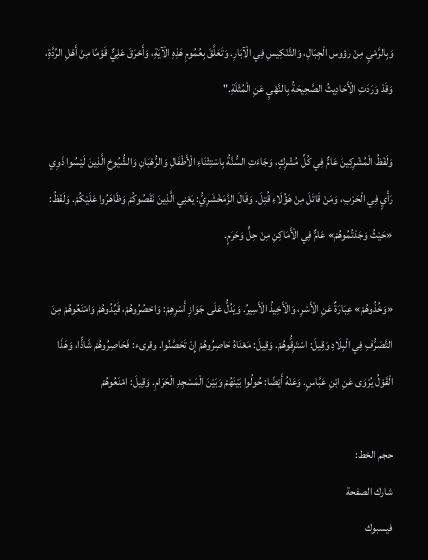وَبِالرَّمْيِ مِنْ رؤوس الْجِبَالِ، وَالتَّنْكِيسِ فِي الْآبَارِ. وَتَعَلَّقَ بِعُمُومِ هَذِهِ الْآيَةِ، وَأَحْرَقَ عَلِيٌّ قَوْمًا مِنْ أَهْلِ الرِّدَّةِ، وَقَدْ وَرَدَتِ الْأَحَادِيثُ الصَّحِيحَةُ بِالنَّهْيِ عَنِ الْمُثْلَةِ."

وَلَفْظُ الْمُشْرِكِينَ عَامٌّ فِي كُلِّ مُشْرِكٍ، وَجَاءَتِ السُّنَّةُ بِاسْتِثْنَاءِ الْأَطْفَالِ وَالرُّهْبَانِ وَالشُّيُوخِ الَّذِينَ لَيْسُوا ذَوِي رَأْيٍ فِي الْحَرْبِ، وَمَنْ قَاتَلَ مِنْ هَؤُلَاءِ قُتِلَ. وَقَالَ الزَّمَخْشَرِيُّ: يَعْنِي الَّذِينَ نَقَصُوكُمْ وَظَاهَرُوا عَلَيْكُمْ. وَلَفْظُ: «حَيْثُ وَجَدْتُمُوهُمْ» عَامٌّ فِي الْأَمَاكِنِ مِنْ حِلٍّ وَحَرَمٍ.

«وَخُذُوهُمْ» عِبَارَةٌ عَنِ الْأَسْرِ، وَالْأَخِيذُ الْأَسِيرُ. وَيَدُلُّ عَلَى جَوَازِ أَسْرِهِمْ: وَاحْصُرُوهُمْ، قَيِّدُوهُمْ وَامْنَعُوهُمْ مِنَ التَّصَرُّفِ فِي الْبِلَادِ وَقِيلَ: اسْتَرِقُّوهُمْ. وَقِيلَ: مَعْنَاهُ حَاصِرُوهُمْ إِنْ تَحَصَّنُوا. وقرىء: فَحَاصِرُوهُمْ شَاذًّا، وَهَذَا الْقَوْلُ يُرْوَى عَنِ ابْنِ عَبَّاسٍ. وَعَنْهُ أَيْضًا: حُولُوا بَيْنَهُمْ وَبَيْنَ الْمَسْجِدِ الْحَرَامِ. وَقِيلَ: امْنَعُوهُمْ

حجم الخط:
شارك الصفحة
فيسبوك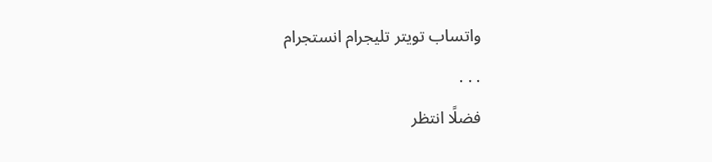واتساب تويتر تليجرام انستجرام
. . .
فضلًا انتظر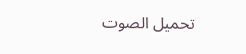تحميل الصوت